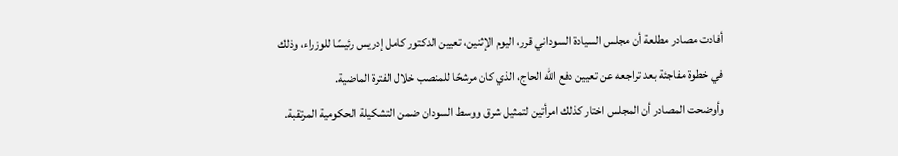أفادت مصادر مطلعة أن مجلس السيادة السوداني قرر، اليوم الإثنين، تعيين الدكتور كامل إدريس رئيسًا للوزراء، وذلك في خطوة مفاجئة بعد تراجعه عن تعيين دفع الله الحاج، الذي كان مرشحًا للمنصب خلال الفترة الماضية.
وأوضحت المصادر أن المجلس اختار كذلك امرأتين لتمثيل شرق ووسط السودان ضمن التشكيلة الحكومية المرتقبة.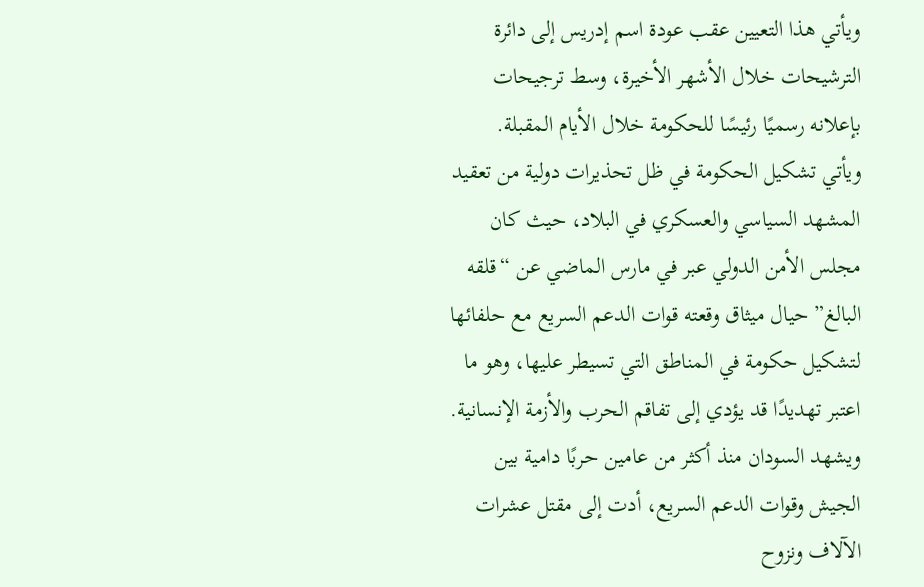ويأتي هذا التعيين عقب عودة اسم إدريس إلى دائرة الترشيحات خلال الأشهر الأخيرة، وسط ترجيحات بإعلانه رسميًا رئيسًا للحكومة خلال الأيام المقبلة.
ويأتي تشكيل الحكومة في ظل تحذيرات دولية من تعقيد المشهد السياسي والعسكري في البلاد، حيث كان مجلس الأمن الدولي عبر في مارس الماضي عن “قلقه البالغ” حيال ميثاق وقعته قوات الدعم السريع مع حلفائها لتشكيل حكومة في المناطق التي تسيطر عليها، وهو ما اعتبر تهديدًا قد يؤدي إلى تفاقم الحرب والأزمة الإنسانية.
ويشهد السودان منذ أكثر من عامين حربًا دامية بين الجيش وقوات الدعم السريع، أدت إلى مقتل عشرات الآلاف ونزوح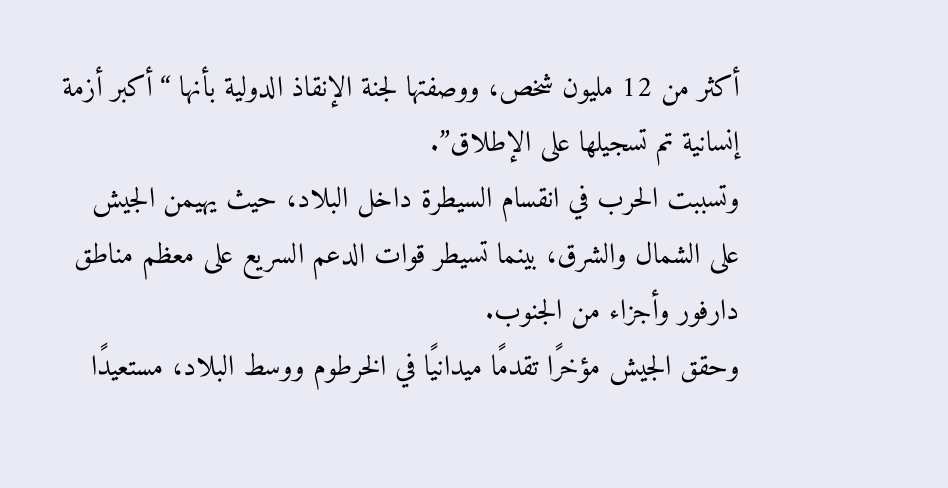أكثر من 12 مليون شخص، ووصفتها لجنة الإنقاذ الدولية بأنها “أكبر أزمة إنسانية تم تسجيلها على الإطلاق”.
وتسببت الحرب في انقسام السيطرة داخل البلاد، حيث يهيمن الجيش على الشمال والشرق، بينما تسيطر قوات الدعم السريع على معظم مناطق دارفور وأجزاء من الجنوب.
وحقق الجيش مؤخرًا تقدمًا ميدانيًا في الخرطوم ووسط البلاد، مستعيدًا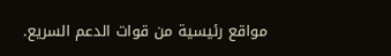مواقع رئيسية من قوات الدعم السريع.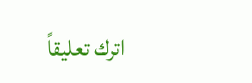اترك تعليقاً